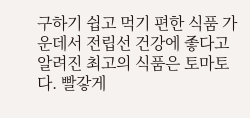구하기 쉽고 먹기 편한 식품 가운데서 전립선 건강에 좋다고 알려진 최고의 식품은 토마토다. 빨갛게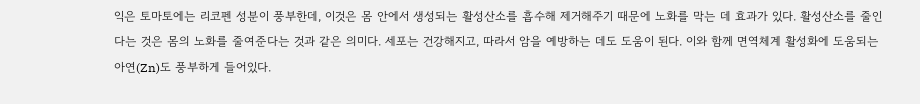익은 토마토에는 리코펜 성분이 풍부한데, 이것은 몸 안에서 생성되는 활성산소를 흡수해 제거해주기 때문에 노화를 막는 데 효과가 있다. 활성산소를 줄인다는 것은 몸의 노화를 줄여준다는 것과 같은 의미다. 세포는 건강해지고, 따라서 암을 예방하는 데도 도움이 된다. 이와 함께 면역체계 활성화에 도움되는 아연(Zn)도 풍부하게 들어있다.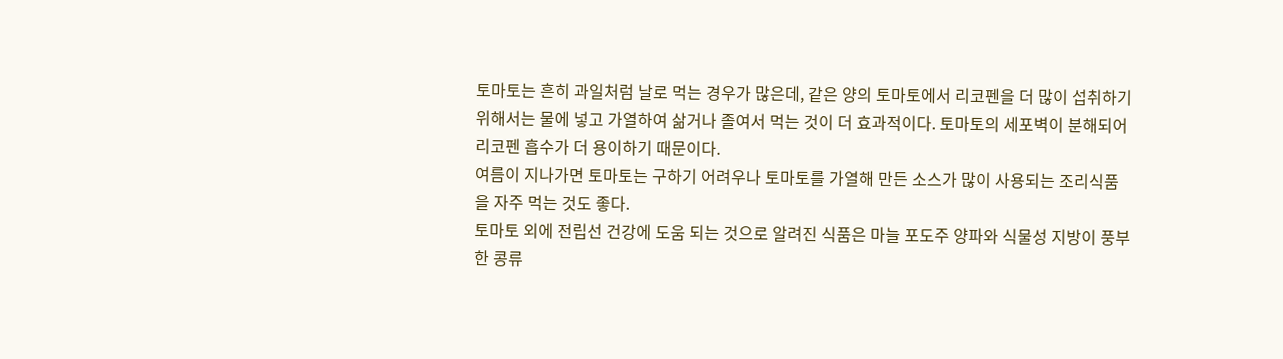토마토는 흔히 과일처럼 날로 먹는 경우가 많은데, 같은 양의 토마토에서 리코펜을 더 많이 섭취하기 위해서는 물에 넣고 가열하여 삶거나 졸여서 먹는 것이 더 효과적이다. 토마토의 세포벽이 분해되어 리코펜 흡수가 더 용이하기 때문이다.
여름이 지나가면 토마토는 구하기 어려우나 토마토를 가열해 만든 소스가 많이 사용되는 조리식품을 자주 먹는 것도 좋다.
토마토 외에 전립선 건강에 도움 되는 것으로 알려진 식품은 마늘 포도주 양파와 식물성 지방이 풍부한 콩류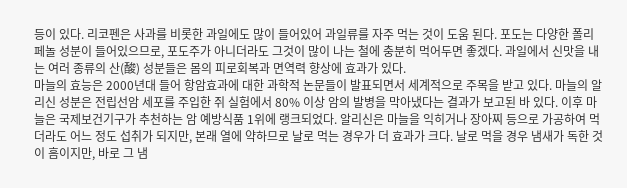등이 있다. 리코펜은 사과를 비롯한 과일에도 많이 들어있어 과일류를 자주 먹는 것이 도움 된다. 포도는 다양한 폴리페놀 성분이 들어있으므로, 포도주가 아니더라도 그것이 많이 나는 철에 충분히 먹어두면 좋겠다. 과일에서 신맛을 내는 여러 종류의 산(酸) 성분들은 몸의 피로회복과 면역력 향상에 효과가 있다.
마늘의 효능은 2000년대 들어 항암효과에 대한 과학적 논문들이 발표되면서 세계적으로 주목을 받고 있다. 마늘의 알리신 성분은 전립선암 세포를 주입한 쥐 실험에서 80% 이상 암의 발병을 막아냈다는 결과가 보고된 바 있다. 이후 마늘은 국제보건기구가 추천하는 암 예방식품 1위에 랭크되었다. 알리신은 마늘을 익히거나 장아찌 등으로 가공하여 먹더라도 어느 정도 섭취가 되지만, 본래 열에 약하므로 날로 먹는 경우가 더 효과가 크다. 날로 먹을 경우 냄새가 독한 것이 흠이지만, 바로 그 냄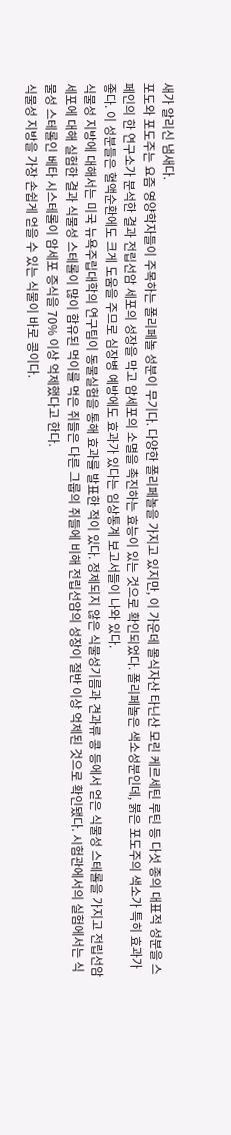새가 알리신 냄새다.
포도와 포도주는 요즘 영양학자들이 주목하는 폴리페놀 성분이 무기다. 다양한 폴리페놀을 가지고 있지만, 이 가운데 몰식자산 타닌산 모린 케르세틴 루틴 등 다섯 종의 대표적 성분을 스페인의 한 연구소가 분석한 결과 전립선암 세포의 성장을 막고 암세포의 소멸을 촉진하는 효능이 있는 것으로 확인되었다. 폴리페놀은 색소성분인데, 붉은 포도주의 색소가 특히 효과가 좋다. 이 성분들은 혈액순환에도 크게 도움을 주므로 심장병 예방에도 효과가 있다는 임상통계 보고서들이 나와 있다.
식물성 지방에 대해서는 미국 뉴욕주립대학의 연구팀이 동물실험을 통해 효과를 발표한 적이 있다. 정제되지 않은 식물성기름과 견과류 콩 등에서 얻은 식물성 스테롤을 가지고 전립선암 세포에 대해 실험한 결과 식물성 스테롤이 많이 함유된 먹이를 먹은 쥐들은 다른 그룹의 쥐들에 비해 전립선암의 성장이 절반 이상 억제된 것으로 확인됐다. 시험관에서의 실험에서는 식물성 스테롤인 베타 시스테롤이 암세포 증식을 70% 이상 억제했다고 한다.
식물성 지방을 가장 손쉽게 얻을 수 있는 식물이 바로 콩이다.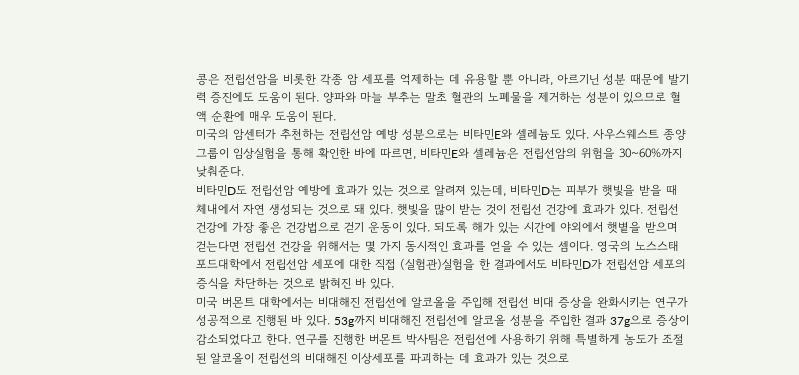콩은 전립선암을 비롯한 각종 암 세포를 억제하는 데 유용할 뿐 아니라, 아르기닌 성분 때문에 발기력 증진에도 도움이 된다. 양파와 마늘 부추는 말초 혈관의 노폐물을 제거하는 성분이 있으므로 혈액 순환에 매우 도움이 된다.
미국의 암센터가 추천하는 전립선암 예방 성분으로는 비타민E와 셀레늄도 있다. 사우스웨스트 종양그룹이 임상실험을 통해 확인한 바에 따르면, 비타민E와 셀레늄은 전립선암의 위험을 30~60%까지 낮춰준다.
비타민D도 전립선암 예방에 효과가 있는 것으로 알려져 있는데, 비타민D는 피부가 햇빛을 받을 때 체내에서 자연 생성되는 것으로 돼 있다. 햇빛을 많이 받는 것이 전립선 건강에 효과가 있다. 전립선 건강에 가장 좋은 건강법으로 걷기 운동이 있다. 되도록 해가 있는 시간에 야외에서 햇볕을 받으며 걷는다면 전립선 건강을 위해서는 몇 가지 동시적인 효과를 얻을 수 있는 셈이다. 영국의 노스스태포드대학에서 전립선암 세포에 대한 직접 (실험관)실험을 한 결과에서도 비타민D가 전립선암 세포의 증식을 차단하는 것으로 밝혀진 바 있다.
미국 버몬트 대학에서는 비대해진 전립선에 알코올을 주입해 전립선 비대 증상을 완화시키는 연구가 성공적으로 진행된 바 있다. 53g까지 비대해진 전립선에 알코올 성분을 주입한 결과 37g으로 증상이 감소되었다고 한다. 연구를 진행한 버몬트 박사팀은 전립선에 사용하기 위해 특별하게 농도가 조절된 알코올이 전립선의 비대해진 이상세포를 파괴하는 데 효과가 있는 것으로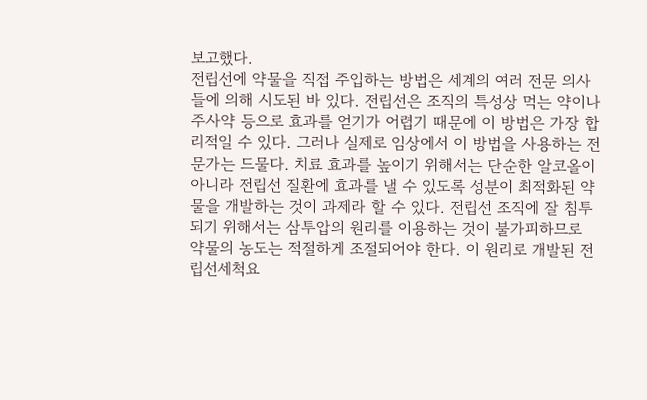보고했다.
전립선에 약물을 직접 주입하는 방법은 세계의 여러 전문 의사들에 의해 시도된 바 있다. 전립선은 조직의 특성상 먹는 약이나 주사약 등으로 효과를 얻기가 어렵기 때문에 이 방법은 가장 합리적일 수 있다. 그러나 실제로 임상에서 이 방법을 사용하는 전문가는 드물다. 치료 효과를 높이기 위해서는 단순한 알코올이 아니라 전립선 질환에 효과를 낼 수 있도록 성분이 최적화된 약물을 개발하는 것이 과제라 할 수 있다. 전립선 조직에 잘 침투되기 위해서는 삼투압의 원리를 이용하는 것이 불가피하므로 약물의 농도는 적절하게 조절되어야 한다. 이 원리로 개발된 전립선세척요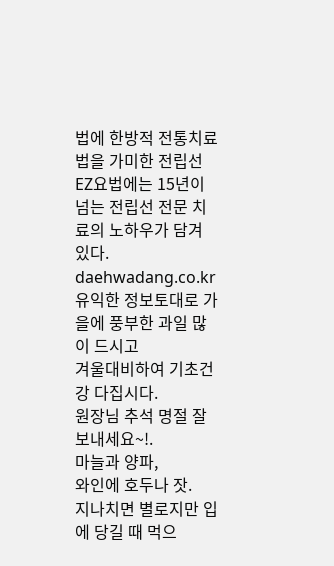법에 한방적 전통치료법을 가미한 전립선 EZ요법에는 15년이 넘는 전립선 전문 치료의 노하우가 담겨 있다.
daehwadang.co.kr
유익한 정보토대로 가을에 풍부한 과일 많이 드시고
겨울대비하여 기초건강 다집시다.
원장님 추석 명절 잘 보내세요~!.
마늘과 양파,
와인에 호두나 잣.
지나치면 별로지만 입에 당길 때 먹으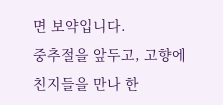면 보약입니다.
중추절을 앞두고, 고향에 친지들을 만나 한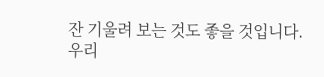잔 기울려 보는 것도 좋을 것입니다.
우리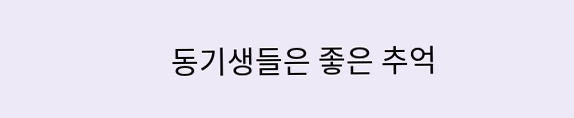동기생들은 좋은 추억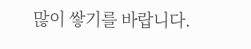많이 쌓기를 바랍니다.